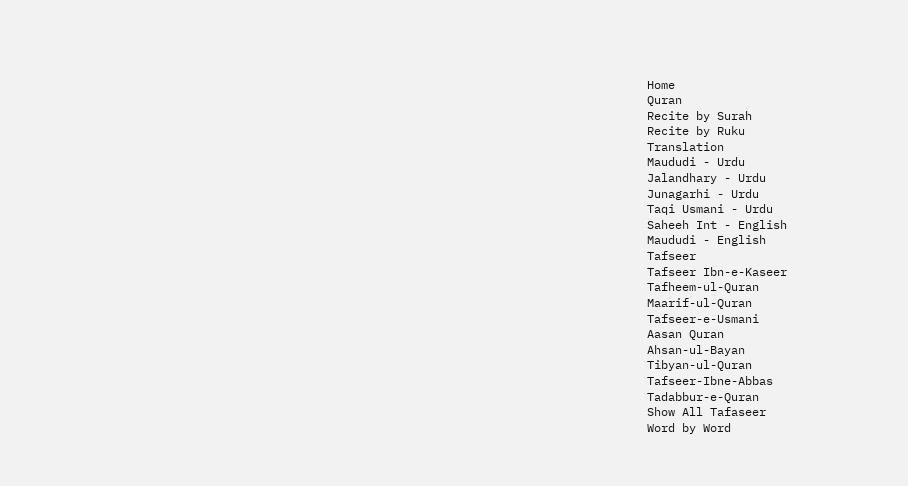Home
Quran
Recite by Surah
Recite by Ruku
Translation
Maududi - Urdu
Jalandhary - Urdu
Junagarhi - Urdu
Taqi Usmani - Urdu
Saheeh Int - English
Maududi - English
Tafseer
Tafseer Ibn-e-Kaseer
Tafheem-ul-Quran
Maarif-ul-Quran
Tafseer-e-Usmani
Aasan Quran
Ahsan-ul-Bayan
Tibyan-ul-Quran
Tafseer-Ibne-Abbas
Tadabbur-e-Quran
Show All Tafaseer
Word by Word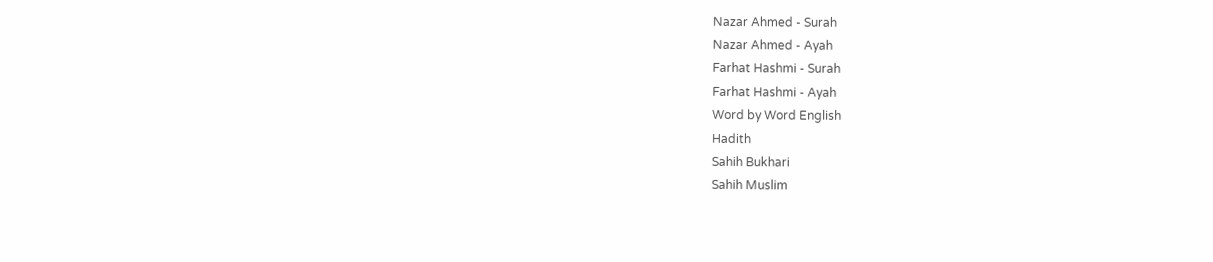Nazar Ahmed - Surah
Nazar Ahmed - Ayah
Farhat Hashmi - Surah
Farhat Hashmi - Ayah
Word by Word English
Hadith
Sahih Bukhari
Sahih Muslim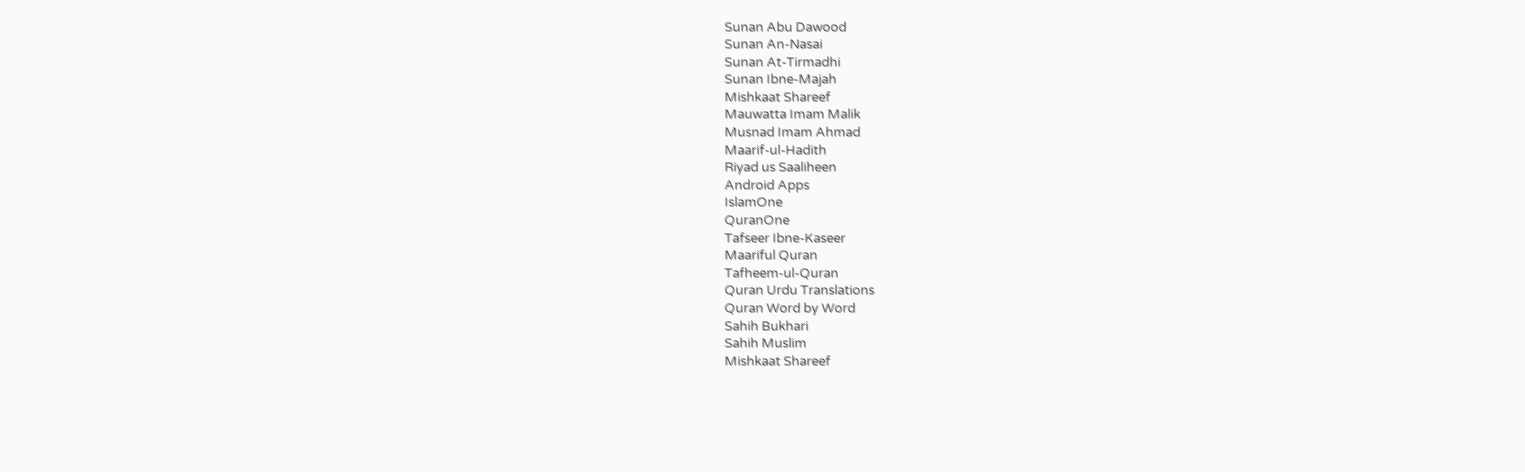Sunan Abu Dawood
Sunan An-Nasai
Sunan At-Tirmadhi
Sunan Ibne-Majah
Mishkaat Shareef
Mauwatta Imam Malik
Musnad Imam Ahmad
Maarif-ul-Hadith
Riyad us Saaliheen
Android Apps
IslamOne
QuranOne
Tafseer Ibne-Kaseer
Maariful Quran
Tafheem-ul-Quran
Quran Urdu Translations
Quran Word by Word
Sahih Bukhari
Sahih Muslim
Mishkaat Shareef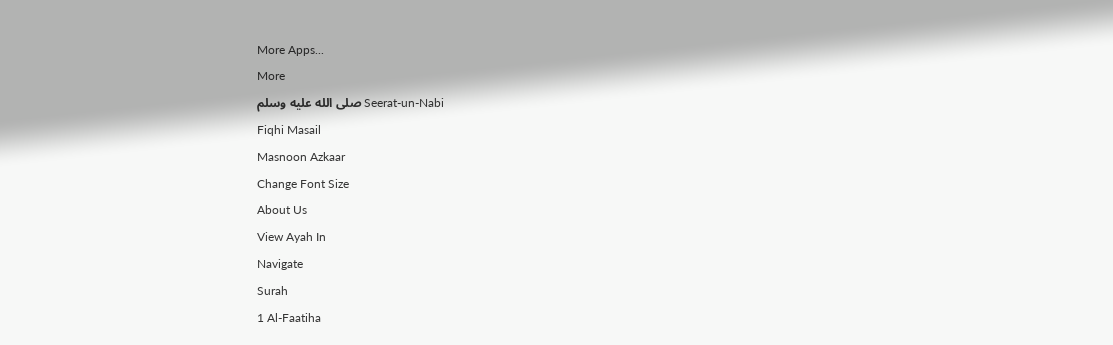More Apps...
More
Seerat-un-Nabi صلى الله عليه وسلم
Fiqhi Masail
Masnoon Azkaar
Change Font Size
About Us
View Ayah In
Navigate
Surah
1 Al-Faatiha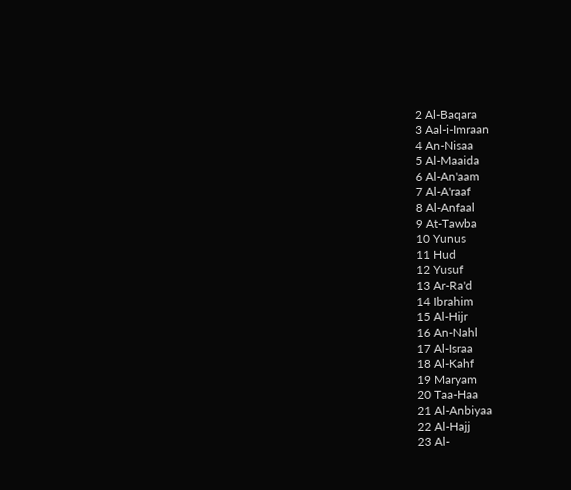2 Al-Baqara
3 Aal-i-Imraan
4 An-Nisaa
5 Al-Maaida
6 Al-An'aam
7 Al-A'raaf
8 Al-Anfaal
9 At-Tawba
10 Yunus
11 Hud
12 Yusuf
13 Ar-Ra'd
14 Ibrahim
15 Al-Hijr
16 An-Nahl
17 Al-Israa
18 Al-Kahf
19 Maryam
20 Taa-Haa
21 Al-Anbiyaa
22 Al-Hajj
23 Al-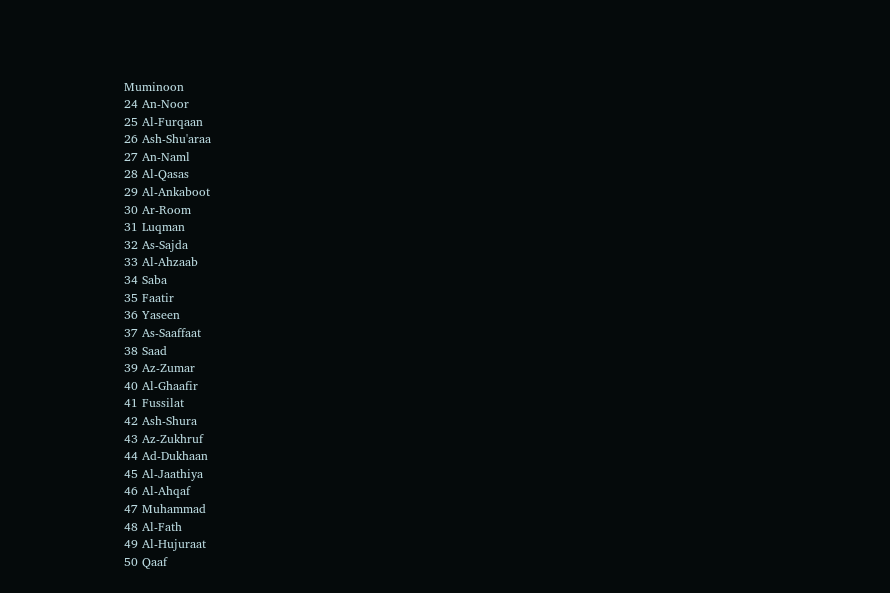Muminoon
24 An-Noor
25 Al-Furqaan
26 Ash-Shu'araa
27 An-Naml
28 Al-Qasas
29 Al-Ankaboot
30 Ar-Room
31 Luqman
32 As-Sajda
33 Al-Ahzaab
34 Saba
35 Faatir
36 Yaseen
37 As-Saaffaat
38 Saad
39 Az-Zumar
40 Al-Ghaafir
41 Fussilat
42 Ash-Shura
43 Az-Zukhruf
44 Ad-Dukhaan
45 Al-Jaathiya
46 Al-Ahqaf
47 Muhammad
48 Al-Fath
49 Al-Hujuraat
50 Qaaf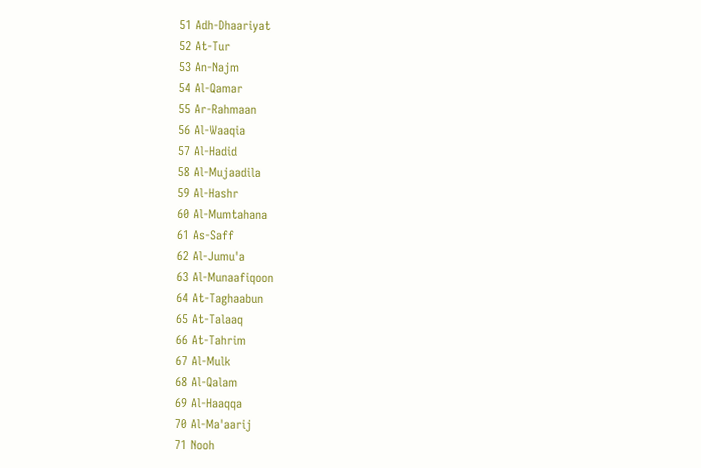51 Adh-Dhaariyat
52 At-Tur
53 An-Najm
54 Al-Qamar
55 Ar-Rahmaan
56 Al-Waaqia
57 Al-Hadid
58 Al-Mujaadila
59 Al-Hashr
60 Al-Mumtahana
61 As-Saff
62 Al-Jumu'a
63 Al-Munaafiqoon
64 At-Taghaabun
65 At-Talaaq
66 At-Tahrim
67 Al-Mulk
68 Al-Qalam
69 Al-Haaqqa
70 Al-Ma'aarij
71 Nooh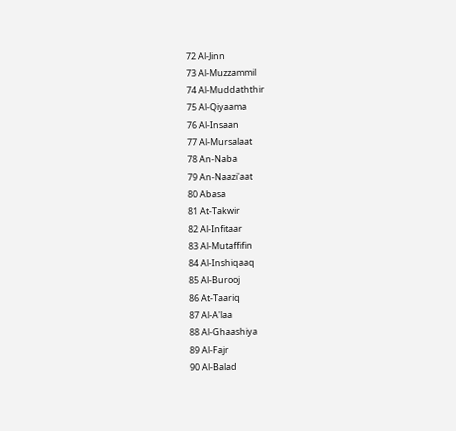72 Al-Jinn
73 Al-Muzzammil
74 Al-Muddaththir
75 Al-Qiyaama
76 Al-Insaan
77 Al-Mursalaat
78 An-Naba
79 An-Naazi'aat
80 Abasa
81 At-Takwir
82 Al-Infitaar
83 Al-Mutaffifin
84 Al-Inshiqaaq
85 Al-Burooj
86 At-Taariq
87 Al-A'laa
88 Al-Ghaashiya
89 Al-Fajr
90 Al-Balad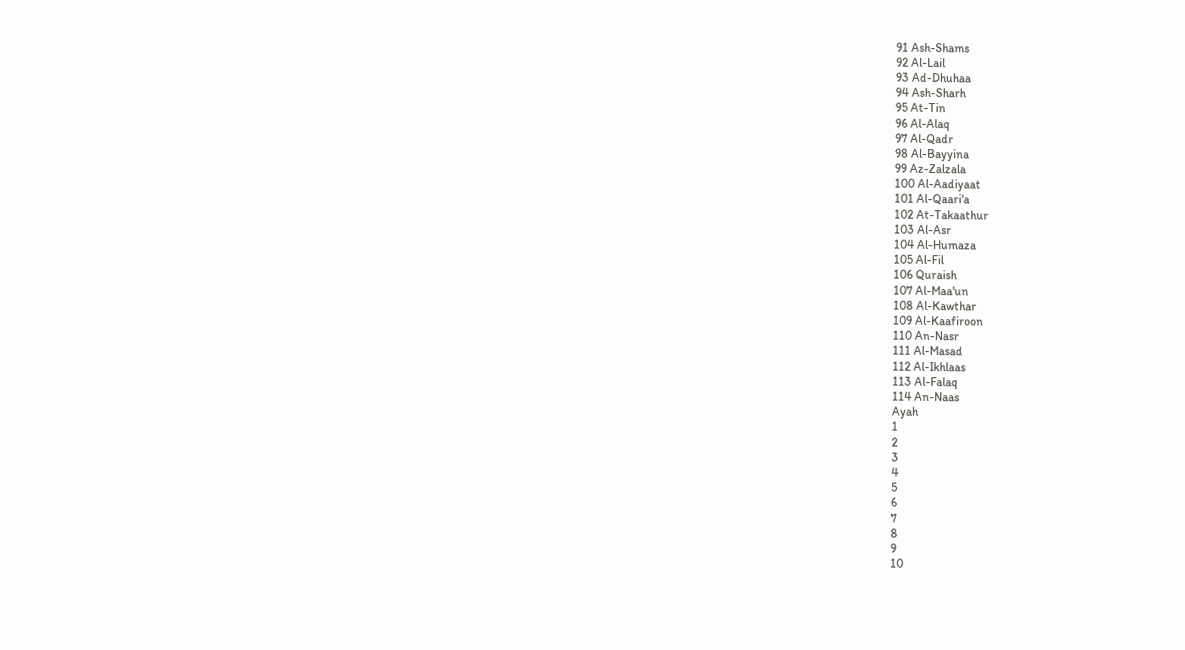91 Ash-Shams
92 Al-Lail
93 Ad-Dhuhaa
94 Ash-Sharh
95 At-Tin
96 Al-Alaq
97 Al-Qadr
98 Al-Bayyina
99 Az-Zalzala
100 Al-Aadiyaat
101 Al-Qaari'a
102 At-Takaathur
103 Al-Asr
104 Al-Humaza
105 Al-Fil
106 Quraish
107 Al-Maa'un
108 Al-Kawthar
109 Al-Kaafiroon
110 An-Nasr
111 Al-Masad
112 Al-Ikhlaas
113 Al-Falaq
114 An-Naas
Ayah
1
2
3
4
5
6
7
8
9
10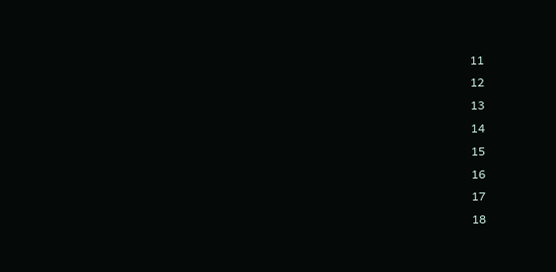11
12
13
14
15
16
17
18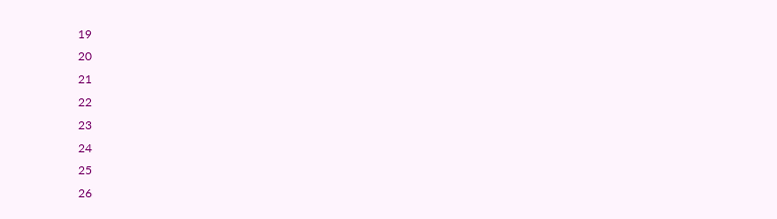19
20
21
22
23
24
25
26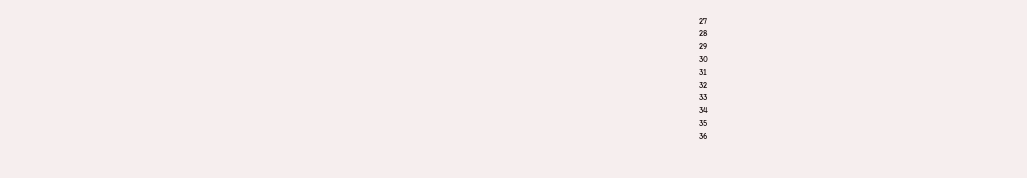27
28
29
30
31
32
33
34
35
36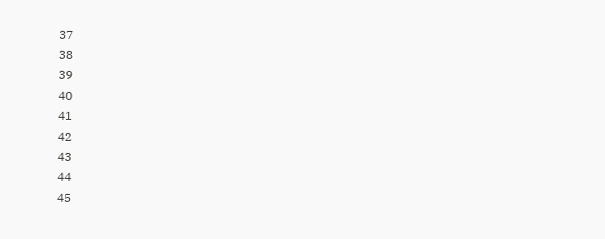37
38
39
40
41
42
43
44
45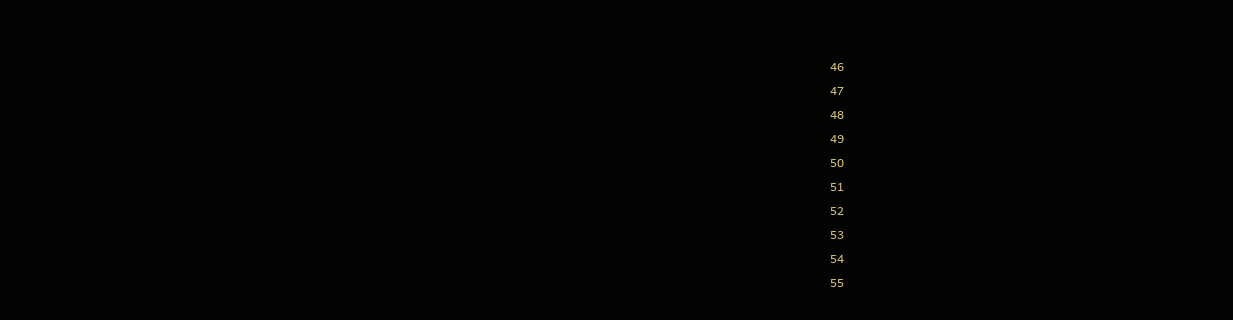46
47
48
49
50
51
52
53
54
55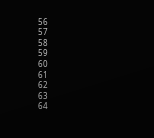56
57
58
59
60
61
62
63
64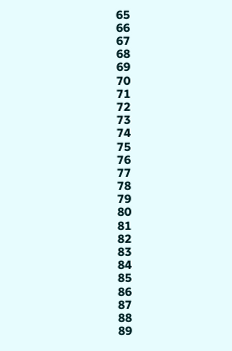65
66
67
68
69
70
71
72
73
74
75
76
77
78
79
80
81
82
83
84
85
86
87
88
89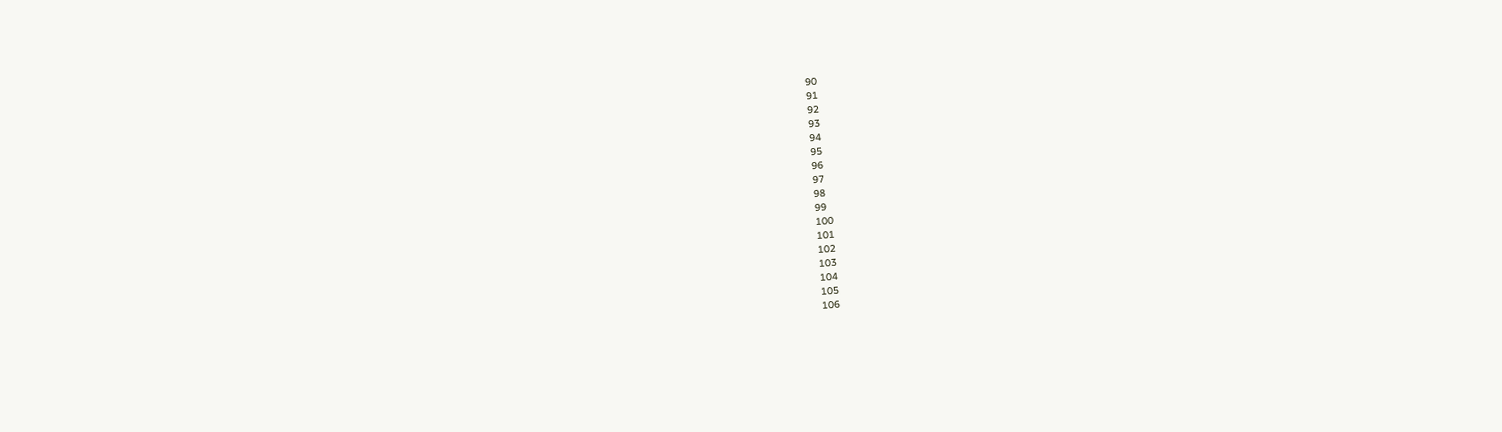90
91
92
93
94
95
96
97
98
99
100
101
102
103
104
105
106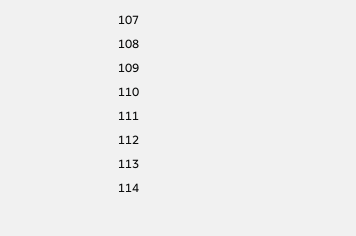107
108
109
110
111
112
113
114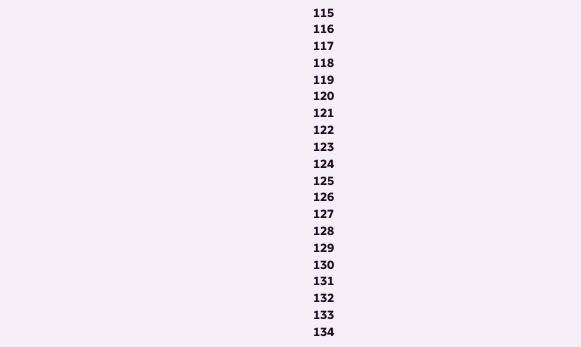115
116
117
118
119
120
121
122
123
124
125
126
127
128
129
130
131
132
133
134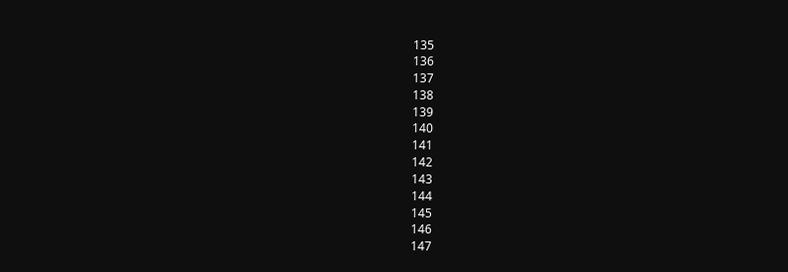135
136
137
138
139
140
141
142
143
144
145
146
147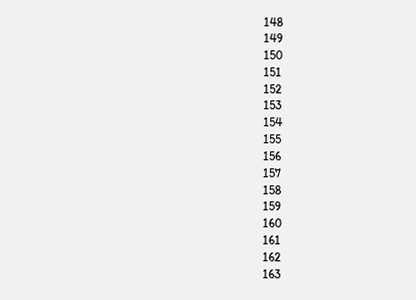148
149
150
151
152
153
154
155
156
157
158
159
160
161
162
163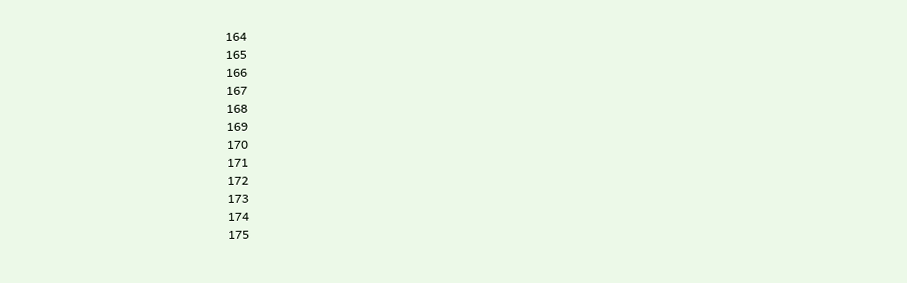164
165
166
167
168
169
170
171
172
173
174
175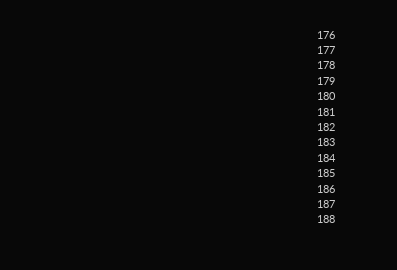176
177
178
179
180
181
182
183
184
185
186
187
188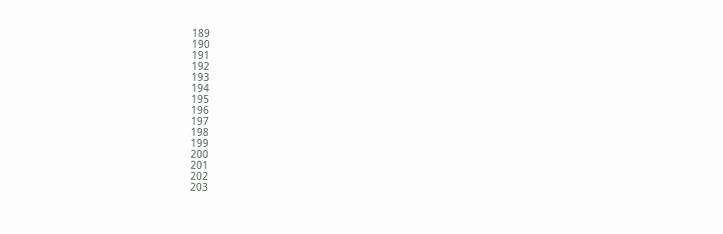189
190
191
192
193
194
195
196
197
198
199
200
201
202
203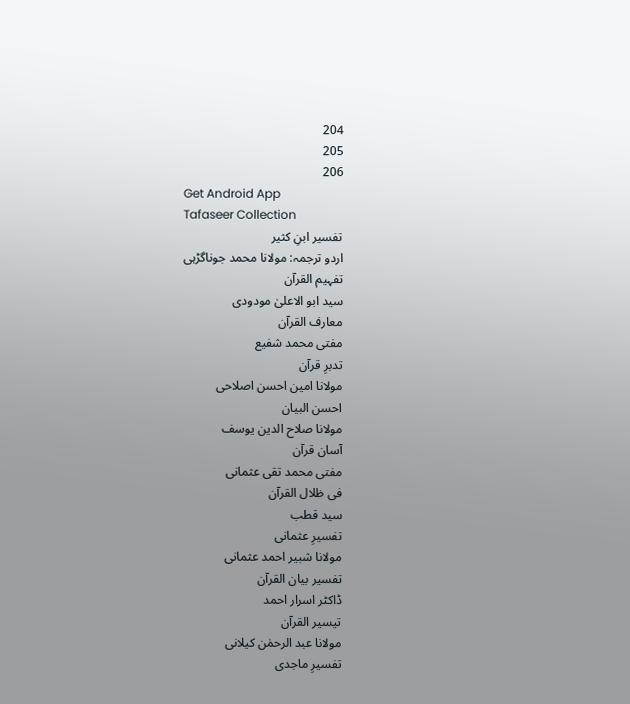204
205
206
Get Android App
Tafaseer Collection
تفسیر ابنِ کثیر
اردو ترجمہ: مولانا محمد جوناگڑہی
تفہیم القرآن
سید ابو الاعلیٰ مودودی
معارف القرآن
مفتی محمد شفیع
تدبرِ قرآن
مولانا امین احسن اصلاحی
احسن البیان
مولانا صلاح الدین یوسف
آسان قرآن
مفتی محمد تقی عثمانی
فی ظلال القرآن
سید قطب
تفسیرِ عثمانی
مولانا شبیر احمد عثمانی
تفسیر بیان القرآن
ڈاکٹر اسرار احمد
تیسیر القرآن
مولانا عبد الرحمٰن کیلانی
تفسیرِ ماجدی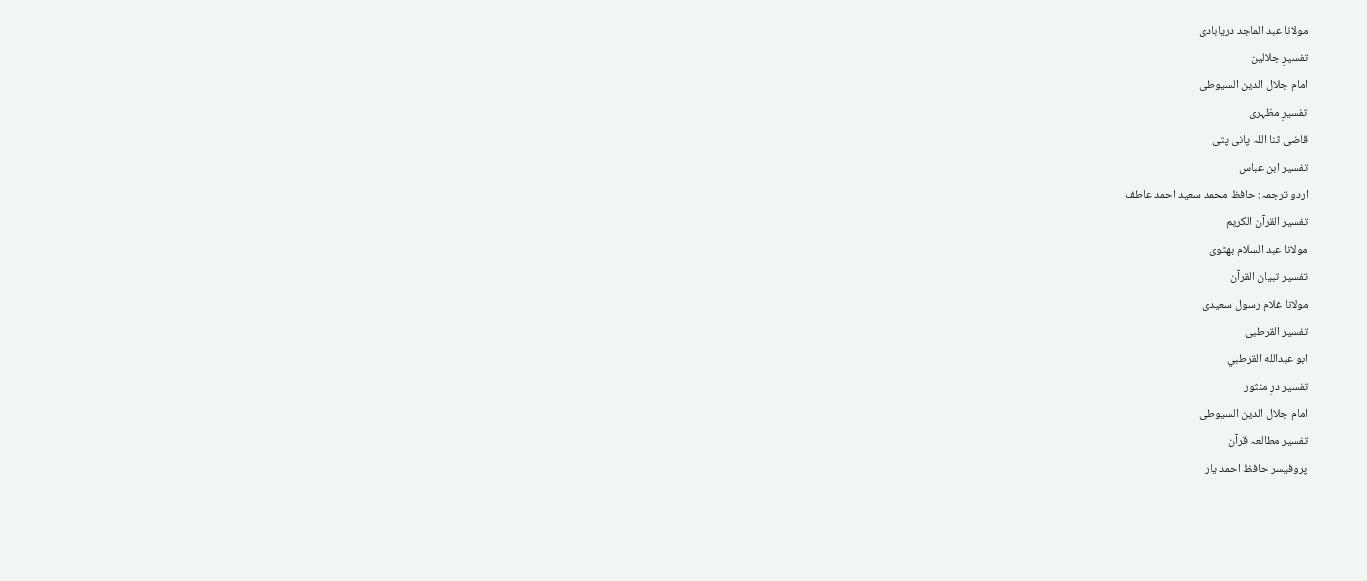مولانا عبد الماجد دریابادی
تفسیرِ جلالین
امام جلال الدین السیوطی
تفسیرِ مظہری
قاضی ثنا اللہ پانی پتی
تفسیر ابن عباس
اردو ترجمہ: حافظ محمد سعید احمد عاطف
تفسیر القرآن الکریم
مولانا عبد السلام بھٹوی
تفسیر تبیان القرآن
مولانا غلام رسول سعیدی
تفسیر القرطبی
ابو عبدالله القرطبي
تفسیر درِ منثور
امام جلال الدین السیوطی
تفسیر مطالعہ قرآن
پروفیسر حافظ احمد یار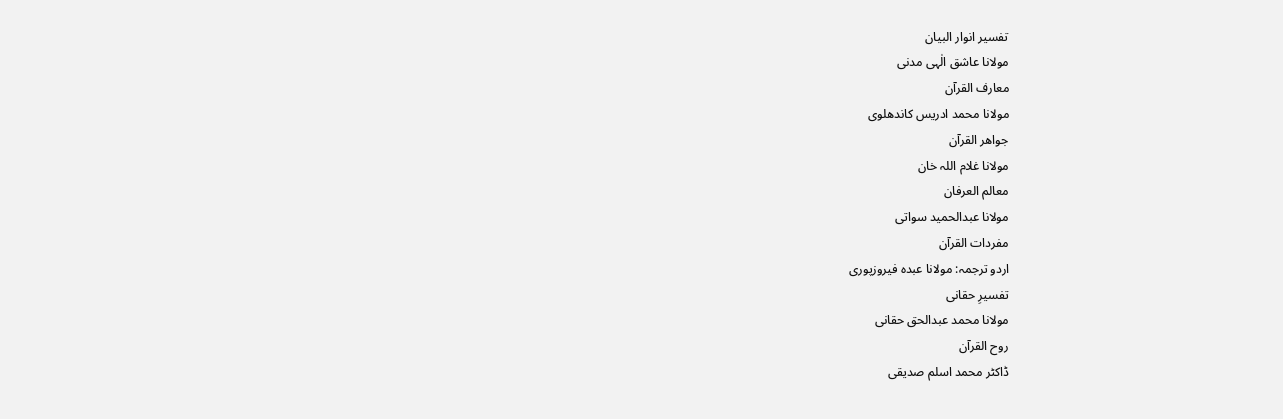تفسیر انوار البیان
مولانا عاشق الٰہی مدنی
معارف القرآن
مولانا محمد ادریس کاندھلوی
جواھر القرآن
مولانا غلام اللہ خان
معالم العرفان
مولانا عبدالحمید سواتی
مفردات القرآن
اردو ترجمہ: مولانا عبدہ فیروزپوری
تفسیرِ حقانی
مولانا محمد عبدالحق حقانی
روح القرآن
ڈاکٹر محمد اسلم صدیقی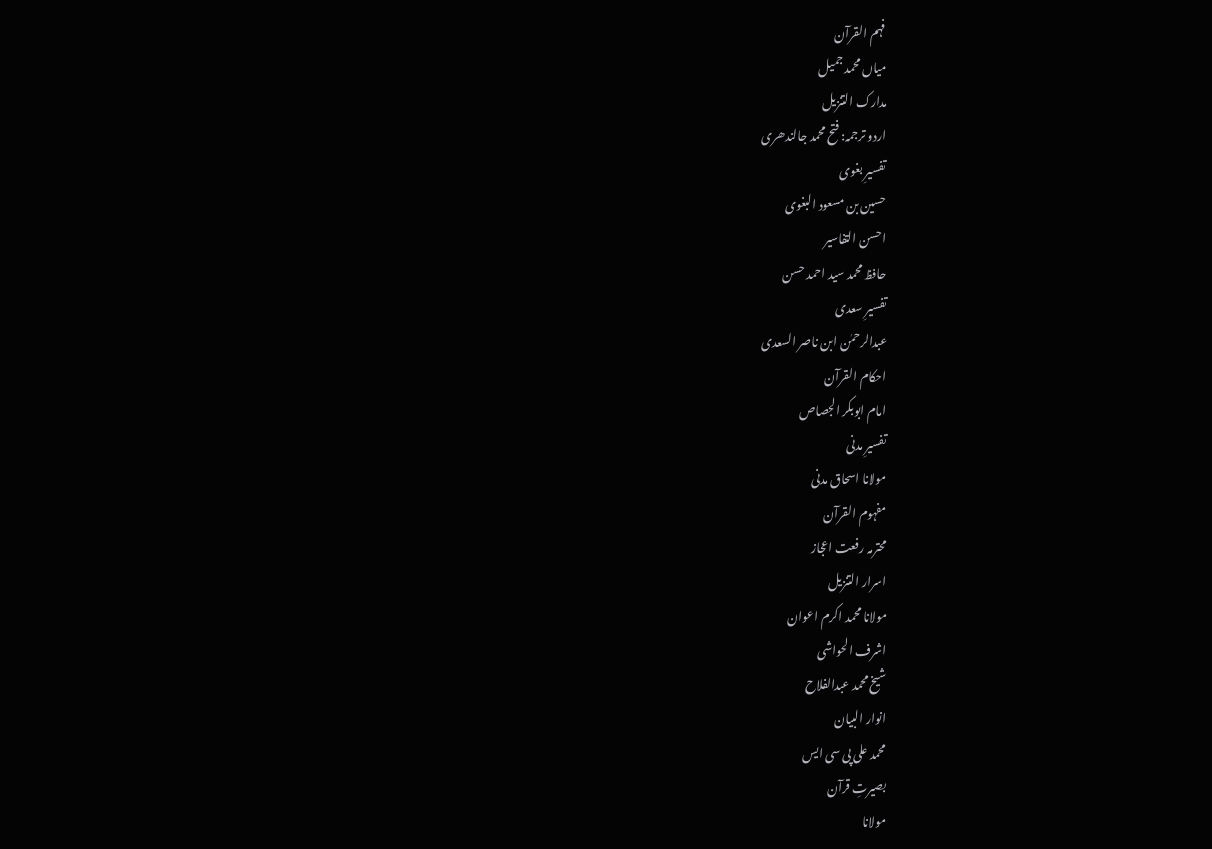فہم القرآن
میاں محمد جمیل
مدارک التنزیل
اردو ترجمہ: فتح محمد جالندھری
تفسیرِ بغوی
حسین بن مسعود البغوی
احسن التفاسیر
حافظ محمد سید احمد حسن
تفسیرِ سعدی
عبدالرحمٰن ابن ناصر السعدی
احکام القرآن
امام ابوبکر الجصاص
تفسیرِ مدنی
مولانا اسحاق مدنی
مفہوم القرآن
محترمہ رفعت اعجاز
اسرار التنزیل
مولانا محمد اکرم اعوان
اشرف الحواشی
شیخ محمد عبدالفلاح
انوار البیان
محمد علی پی سی ایس
بصیرتِ قرآن
مولانا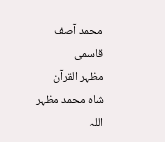محمد آصف قاسمی
مظہر القرآن
شاہ محمد مظہر اللہ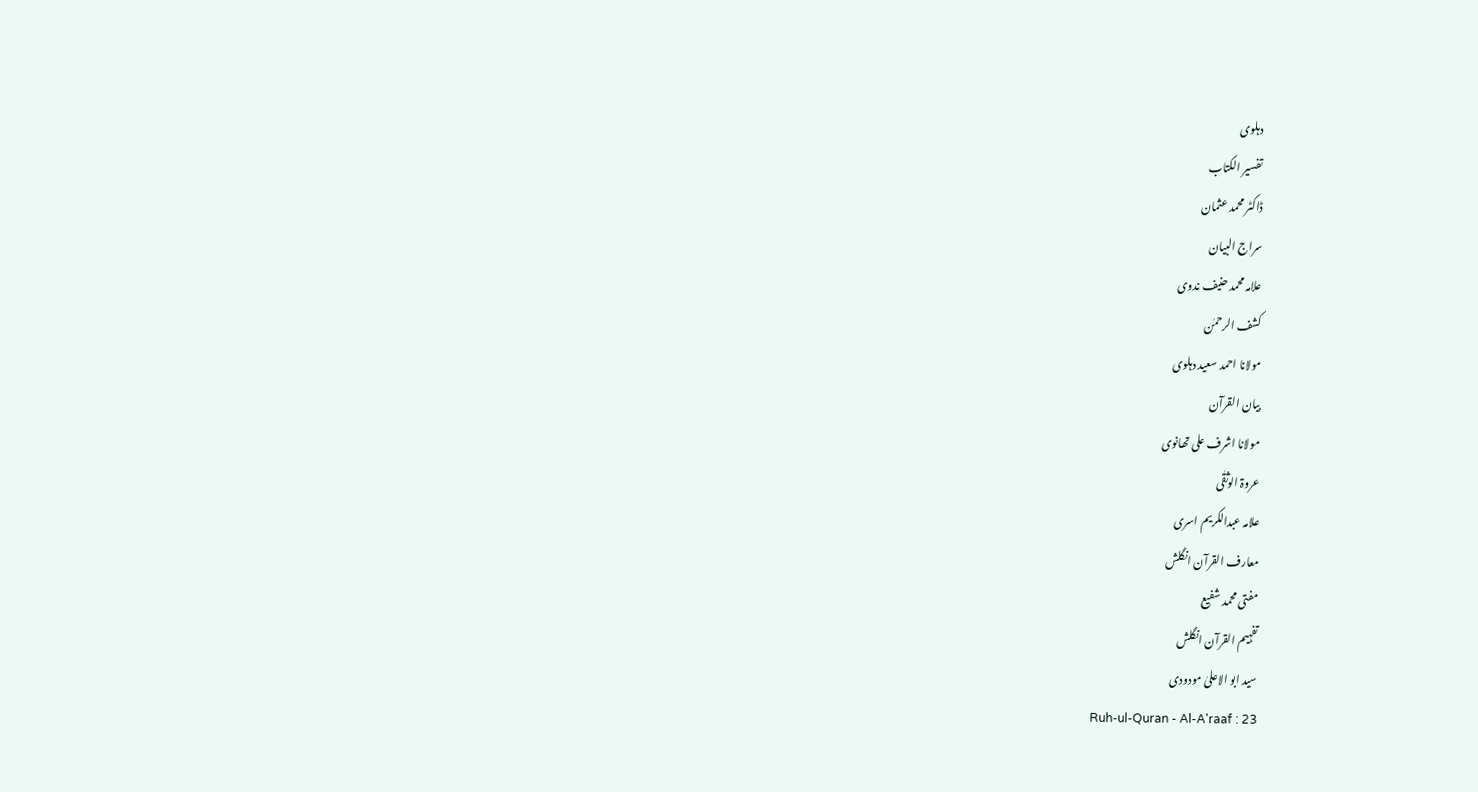دہلوی
تفسیر الکتاب
ڈاکٹر محمد عثمان
سراج البیان
علامہ محمد حنیف ندوی
کشف الرحمٰن
مولانا احمد سعید دہلوی
بیان القرآن
مولانا اشرف علی تھانوی
عروۃ الوثقٰی
علامہ عبدالکریم اسری
معارف القرآن انگلش
مفتی محمد شفیع
تفہیم القرآن انگلش
سید ابو الاعلیٰ مودودی
Ruh-ul-Quran - Al-A'raaf : 23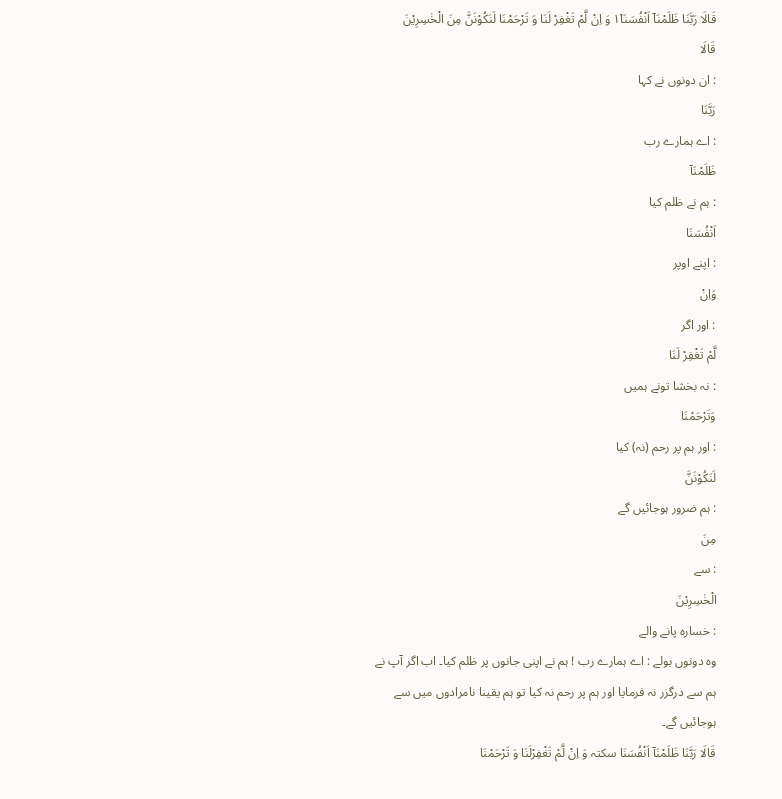قَالَا رَبَّنَا ظَلَمْنَاۤ اَنْفُسَنَا١ٚ وَ اِنْ لَّمْ تَغْفِرْ لَنَا وَ تَرْحَمْنَا لَنَكُوْنَنَّ مِنَ الْخٰسِرِیْنَ
قَالَا
: ان دونوں نے کہا
رَبَّنَا
: اے ہمارے رب
ظَلَمْنَآ
: ہم نے ظلم کیا
اَنْفُسَنَا
: اپنے اوپر
وَاِنْ
: اور اگر
لَّمْ تَغْفِرْ لَنَا
: نہ بخشا تونے ہمیں
وَتَرْحَمْنَا
: اور ہم پر رحم (نہ) کیا
لَنَكُوْنَنَّ
: ہم ضرور ہوجائیں گے
مِنَ
: سے
الْخٰسِرِيْنَ
: خسارہ پانے والے
وہ دونوں بولے : اے ہمارے رب ! ہم نے اپنی جانوں پر ظلم کیا۔ اب اگر آپ نے ہم سے درگزر نہ فرمایا اور ہم پر رحم نہ کیا تو ہم یقینا نامرادوں میں سے ہوجائیں گے۔
قَالَا رَبَّنَا ظَلَمْنَآ اَنْفُسَنَا سکتہ وَ اِنْ لَّمْ تَغْفِرْلَنَا وَ تَرْحَمْنَا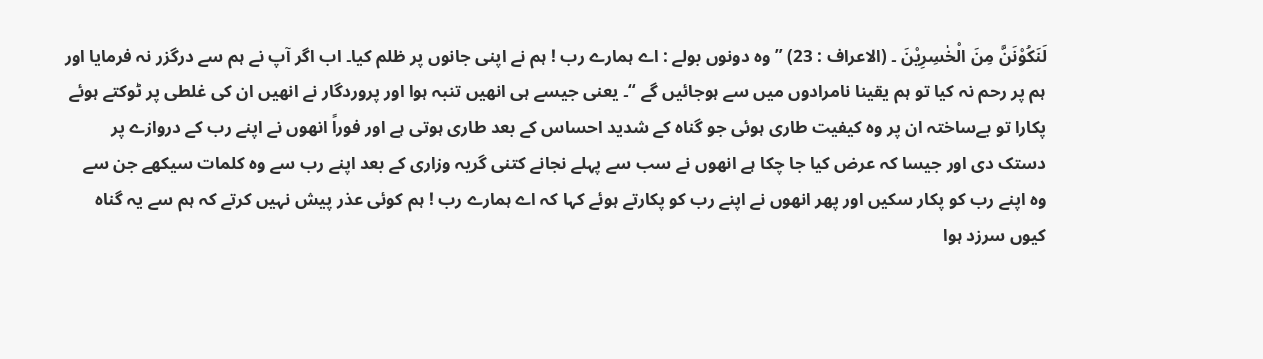لَنَکُوْنَنَّ مِنَ الْخٰسِرِیْنَ ۔ (الاعراف : 23) ” وہ دونوں بولے : اے ہمارے رب ! ہم نے اپنی جانوں پر ظلم کیا۔ اب اگر آپ نے ہم سے درگزر نہ فرمایا اور ہم پر رحم نہ کیا تو ہم یقینا نامرادوں میں سے ہوجائیں گے “۔ یعنی جیسے ہی انھیں تنبہ ہوا اور پروردگار نے انھیں ان کی غلطی پر ٹوکتے ہوئے پکارا تو بےساختہ ان پر وہ کیفیت طاری ہوئی جو گناہ کے شدید احساس کے بعد طاری ہوتی ہے اور فوراً انھوں نے اپنے رب کے دروازے پر دستک دی اور جیسا کہ عرض کیا جا چکا ہے انھوں نے سب سے پہلے نجانے کتنی گریہ وزاری کے بعد اپنے رب سے وہ کلمات سیکھے جن سے وہ اپنے رب کو پکار سکیں اور پھر انھوں نے اپنے رب کو پکارتے ہوئے کہا کہ اے ہمارے رب ! ہم کوئی عذر پیش نہیں کرتے کہ ہم سے یہ گناہ کیوں سرزد ہوا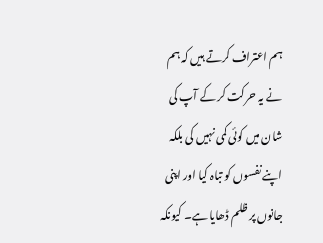ہم اعتراف کرتے ہیں کہ ہم نے یہ حرکت کر کے آپ کی شان میں کوئی کمی نہیں کی بلکہ اپنے نفسوں کو تباہ کیا اور اپنی جانوں پر ظلم ڈھایا ہے۔ کیونکہ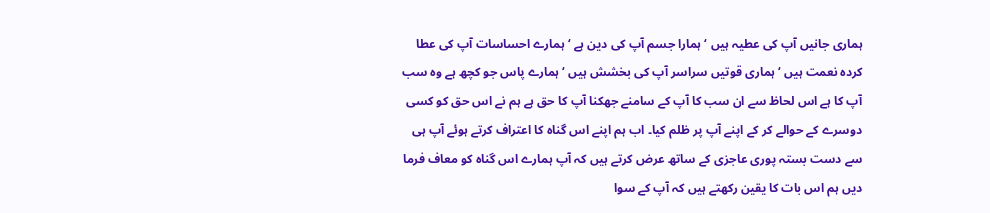ہماری جانیں آپ کی عطیہ ہیں ‘ ہمارا جسم آپ کی دین ہے ‘ ہمارے احساسات آپ کی عطا کردہ نعمت ہیں ‘ ہماری قوتیں سراسر آپ کی بخشش ہیں ‘ ہمارے پاس جو کچھ ہے وہ سب آپ کا ہے اس لحاظ سے ان سب کا آپ کے سامنے جھکنا آپ کا حق ہے ہم نے اس حق کو کسی دوسرے کے حوالے کر کے اپنے آپ پر ظلم کیا۔ اب ہم اپنے اس گناہ کا اعتراف کرتے ہوئے آپ ہی سے دست بستہ پوری عاجزی کے ساتھ عرض کرتے ہیں کہ آپ ہمارے اس گناہ کو معاف فرما دیں ہم اس بات کا یقین رکھتے ہیں کہ آپ کے سوا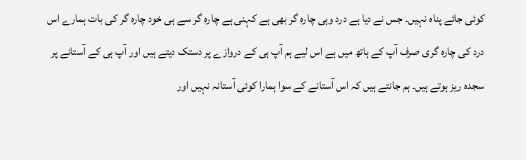کوئی جائے پناہ نہیں۔ جس نے دیا ہے درد وہی چارہ گر بھی ہے کہنی ہے چارہ گر سے ہی خود چارہ گر کی بات ہمارے اس درد کی چارہ گری صرف آپ کے ہاتھ میں ہے اس لیے ہم آپ ہی کے دروازے پر دستک دیتے ہیں اور آپ ہی کے آستانے پر سجدہ ریز ہوتے ہیں۔ ہم جانتے ہیں کہ اس آستانے کے سوا ہمارا کوئی آستانہ نہیں اور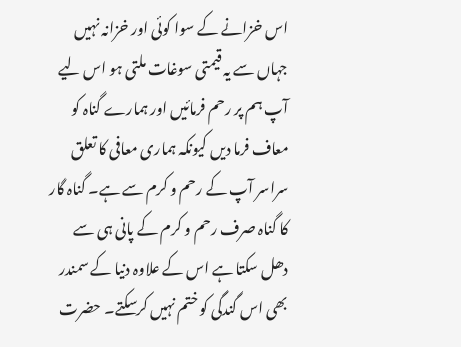اس خزانے کے سوا کوئی اور خزانہ نہیں جہاں سے یہ قیمتی سوغات ملتی ہو اس لیے آپ ہم پر رحم فرمائیں اور ہمارے گناہ کو معاف فرما دیں کیونکہ ہماری معافی کا تعلق سراسر آپ کے رحم و کرم سے ہے۔ گناہ گار کا گناہ صرف رحم و کرم کے پانی ہی سے دھل سکتا ہے اس کے علاوہ دنیا کے سمندر بھی اس گندگی کو ختم نہیں کرسکتے۔ حضرت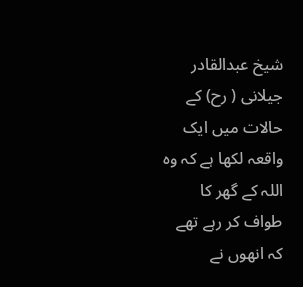شیخ عبدالقادر جیلانی ( رح) کے حالات میں ایک واقعہ لکھا ہے کہ وہ اللہ کے گھر کا طواف کر رہے تھے کہ انھوں نے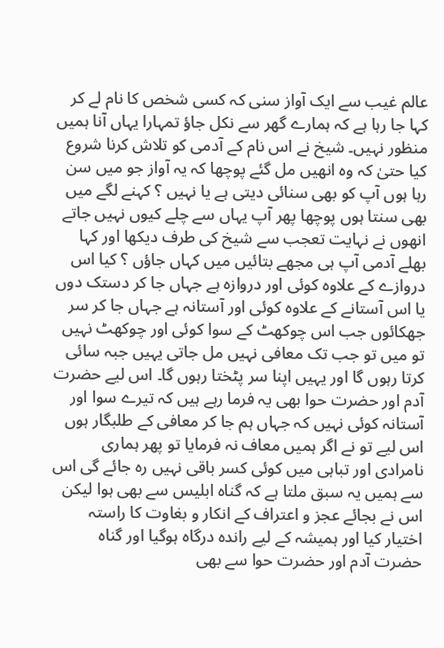عالم غیب سے ایک آواز سنی کہ کسی شخص کا نام لے کر کہا جا رہا ہے کہ ہمارے گھر سے نکل جاؤ تمہارا یہاں آنا ہمیں منظور نہیں۔ شیخ نے اس نام کے آدمی کو تلاش کرنا شروع کیا حتیٰ کہ وہ انھیں مل گئے پوچھا کہ یہ آواز جو میں سن رہا ہوں آپ کو بھی سنائی دیتی ہے یا نہیں ؟ کہنے لگے میں بھی سنتا ہوں پوچھا پھر آپ یہاں سے چلے کیوں نہیں جاتے انھوں نے نہایت تعجب سے شیخ کی طرف دیکھا اور کہا بھلے آدمی آپ ہی مجھے بتائیں میں کہاں جاؤں ؟ کیا اس دروازے کے علاوہ کوئی اور دروازہ ہے جہاں جا کر دستک دوں یا اس آستانے کے علاوہ کوئی اور آستانہ ہے جہاں جا کر سر جھکائوں جب اس چوکھٹ کے سوا کوئی اور چوکھٹ نہیں تو میں تو جب تک معافی نہیں مل جاتی یہیں جبہ سائی کرتا رہوں گا اور یہیں اپنا سر پٹختا رہوں گا۔ اس لیے حضرت آدم اور حضرت حوا بھی یہ فرما رہے ہیں کہ تیرے سوا اور آستانہ کوئی نہیں کہ جہاں ہم جا کر معافی کے طلبگار ہوں اس لیے تو نے اگر ہمیں معاف نہ فرمایا تو پھر ہماری نامرادی اور تباہی میں کوئی کسر باقی نہیں رہ جائے گی اس سے ہمیں یہ سبق ملتا ہے کہ گناہ ابلیس سے بھی ہوا لیکن اس نے بجائے عجز و اعتراف کے انکار و بغاوت کا راستہ اختیار کیا اور ہمیشہ کے لیے راندہ درگاہ ہوگیا اور گناہ حضرت آدم اور حضرت حوا سے بھی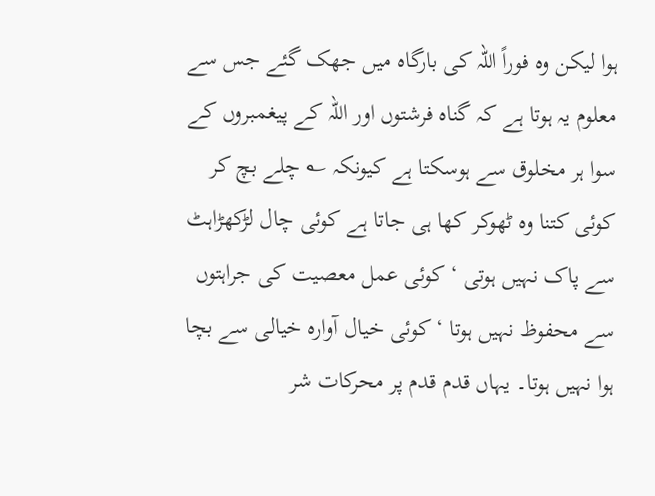ہوا لیکن وہ فوراً اللہ کی بارگاہ میں جھک گئے جس سے معلوم یہ ہوتا ہے کہ گناہ فرشتوں اور اللہ کے پیغمبروں کے سوا ہر مخلوق سے ہوسکتا ہے کیونکہ ؎ چلے بچ کر کوئی کتنا وہ ٹھوکر کھا ہی جاتا ہے کوئی چال لڑکھڑاہٹ سے پاک نہیں ہوتی ‘ کوئی عمل معصیت کی جراہتوں سے محفوظ نہیں ہوتا ‘ کوئی خیال آوارہ خیالی سے بچا ہوا نہیں ہوتا۔ یہاں قدم قدم پر محرکات شر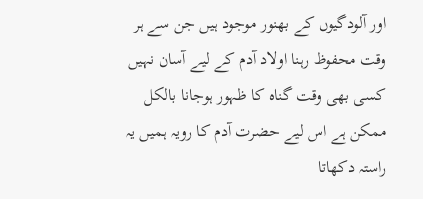اور آلودگیوں کے بھنور موجود ہیں جن سے ہر وقت محفوظ رہنا اولاد آدم کے لیے آسان نہیں کسی بھی وقت گناہ کا ظہور ہوجانا بالکل ممکن ہے اس لیے حضرت آدم کا رویہ ہمیں یہ راستہ دکھاتا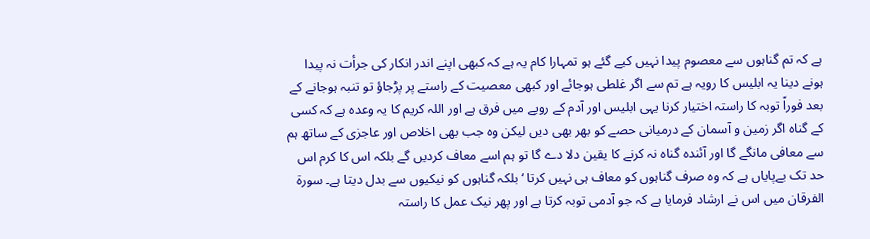ہے کہ تم گناہوں سے معصوم پیدا نہیں کیے گئے ہو تمہارا کام یہ ہے کہ کبھی اپنے اندر انکار کی جرأت نہ پیدا ہونے دینا یہ ابلیس کا رویہ ہے تم سے اگر غلطی ہوجائے اور کبھی معصیت کے راستے پر پڑجاؤ تو تنبہ ہوجانے کے بعد فوراً توبہ کا راستہ اختیار کرنا یہی ابلیس اور آدم کے رویے میں فرق ہے اور اللہ کریم کا یہ وعدہ ہے کہ کسی کے گناہ اگر زمین و آسمان کے درمیانی حصے کو بھر بھی دیں لیکن وہ جب بھی اخلاص اور عاجزی کے ساتھ ہم سے معافی مانگے گا اور آئندہ گناہ نہ کرنے کا یقین دلا دے گا تو ہم اسے معاف کردیں گے بلکہ اس کا کرم اس حد تک بےپایاں ہے کہ وہ صرف گناہوں کو معاف ہی نہیں کرتا ‘ بلکہ گناہوں کو نیکیوں سے بدل دیتا ہے۔ سورة الفرقان میں اس نے ارشاد فرمایا ہے کہ جو آدمی توبہ کرتا ہے اور پھر نیک عمل کا راستہ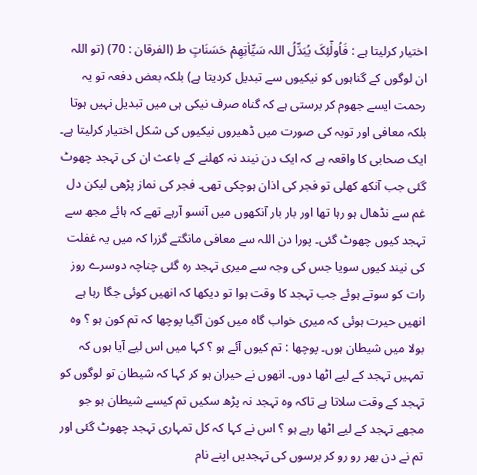اختیار کرلیتا ہے : فَاُولٰٓئِکَ یُبَدِّلُ اللہ سَیِّاٰتِھِمْ حَسَنَاتٍ ط (الفرقان : 70) (تو اللہ ان لوگوں کے گناہوں کو نیکیوں سے تبدیل کردیتا ہے) بلکہ بعض دفعہ تو یہ رحمت ایسے جھوم کر برستی ہے کہ گناہ صرف نیکی ہی میں تبدیل نہیں ہوتا بلکہ معافی اور توبہ کی صورت میں ڈھیروں نیکیوں کی شکل اختیار کرلیتا ہے۔ ایک صحابی کا واقعہ ہے کہ ایک دن نیند نہ کھلنے کے باعث ان کی تہجد چھوٹ گئی جب آنکھ کھلی تو فجر کی اذان ہوچکی تھی۔ فجر کی نماز پڑھی لیکن دل غم سے نڈھال ہو رہا تھا اور بار بار آنکھوں میں آنسو آرہے تھے کہ ہائے مجھ سے تہجد کیوں چھوٹ گئی۔ پورا دن اللہ سے معافی مانگتے گزرا کہ میں یہ غفلت کی نیند کیوں سویا جس کی وجہ سے میری تہجد رہ گئی چناچہ دوسرے روز رات کو سوتے ہوئے جب تہجد کا وقت ہوا تو دیکھا کہ انھیں کوئی جگا رہا ہے انھیں حیرت ہوئی کہ میری خواب گاہ میں کون آگیا پوچھا کہ تم کون ہو ؟ وہ بولا میں شیطان ہوں۔ پوچھا : تم کیوں آئے ہو ؟ کہا میں اس لیے آیا ہوں کہ تمہیں تہجد کے لیے اٹھا دوں۔ انھوں نے حیران ہو کر کہا کہ شیطان تو لوگوں کو تہجد کے وقت سلاتا ہے تاکہ وہ تہجد نہ پڑھ سکیں تم کیسے شیطان ہو جو مجھے تہجد کے لیے اٹھا رہے ہو ؟ اس نے کہا کہ کل تمہاری تہجد چھوٹ گئی اور تم نے دن بھر رو رو کر برسوں کی تہجدیں اپنے نام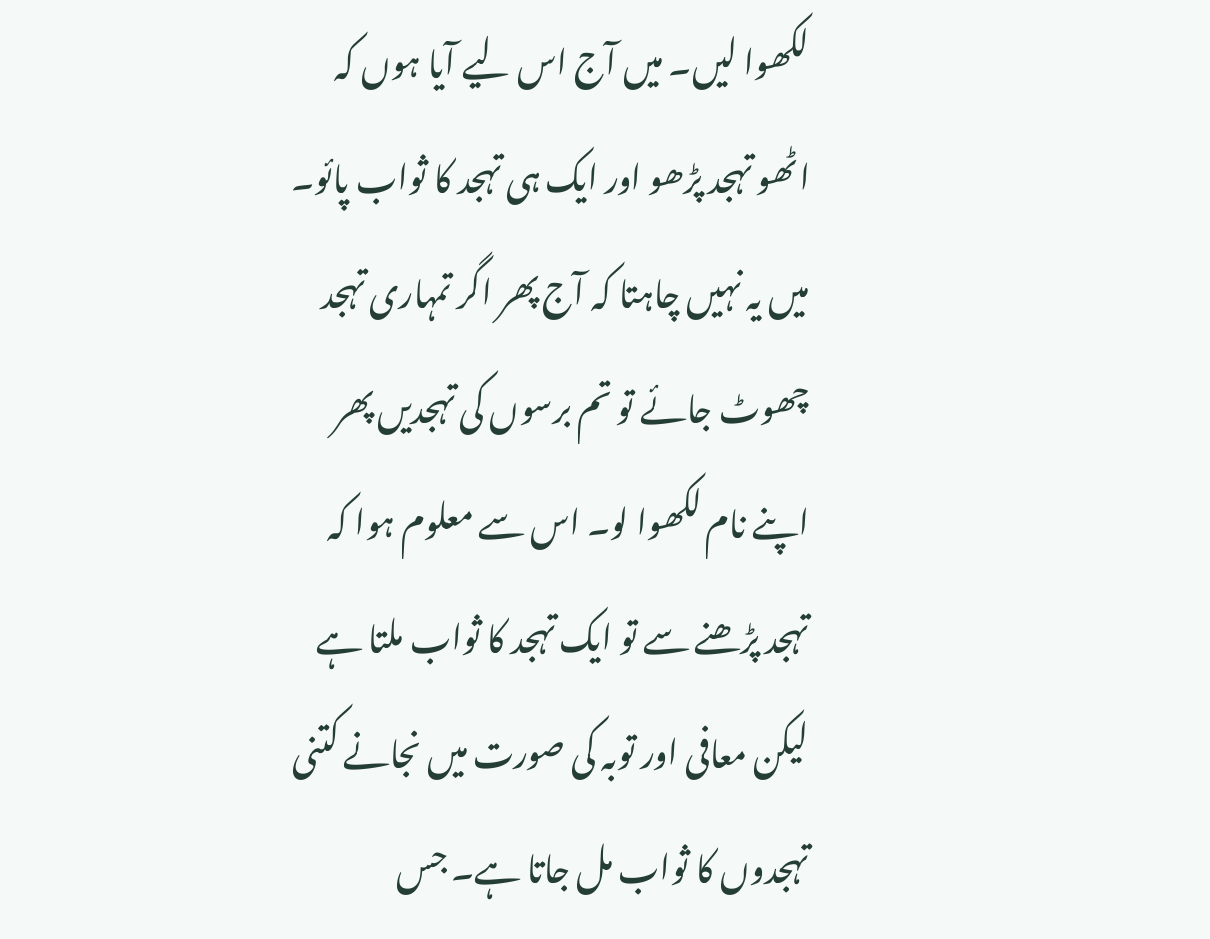لکھوا لیں۔ میں آج اس لیے آیا ہوں کہ اٹھو تہجد پڑھو اور ایک ہی تہجد کا ثواب پائو۔ میں یہ نہیں چاہتا کہ آج پھر اگر تمہاری تہجد چھوٹ جائے تو تم برسوں کی تہجدیں پھر اپنے نام لکھوا لو۔ اس سے معلوم ہوا کہ تہجد پڑھنے سے تو ایک تہجد کا ثواب ملتا ہے لیکن معافی اور توبہ کی صورت میں نجانے کتنی تہجدوں کا ثواب مل جاتا ہے۔ جس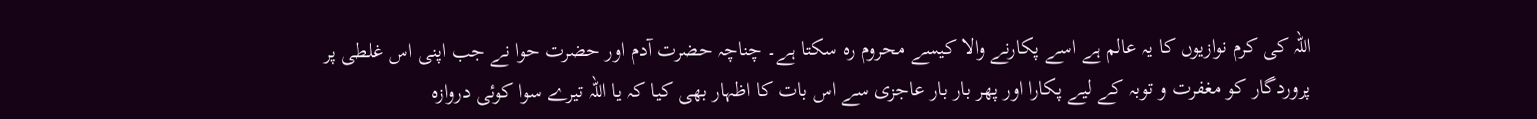اللہ کی کرم نوازیوں کا یہ عالم ہے اسے پکارنے والا کیسے محروم رہ سکتا ہے۔ چناچہ حضرت آدم اور حضرت حوا نے جب اپنی اس غلطی پر پروردگار کو مغفرت و توبہ کے لیے پکارا اور پھر بار بار عاجزی سے اس بات کا اظہار بھی کیا کہ یا اللہ تیرے سوا کوئی دروازہ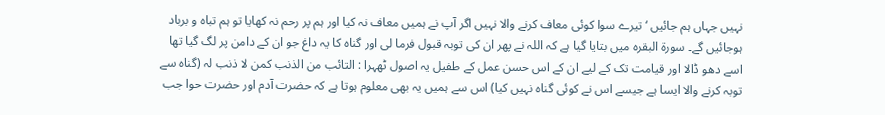نہیں جہاں ہم جائیں ‘ تیرے سوا کوئی معاف کرنے والا نہیں اگر آپ نے ہمیں معاف نہ کیا اور ہم پر رحم نہ کھایا تو ہم تباہ و برباد ہوجائیں گے۔ سورة البقرہ میں بتایا گیا ہے کہ اللہ نے پھر ان کی توبہ قبول فرما لی اور گناہ کا یہ داغ جو ان کے دامن پر لگ گیا تھا اسے دھو ڈالا اور قیامت تک کے لیے ان کے اس حسن عمل کے طفیل یہ اصول ٹھہرا : التائب من الذنب کمن لا ذنب لہ (گناہ سے توبہ کرنے والا ایسا ہے جیسے اس نے کوئی گناہ نہیں کیا) اس سے ہمیں یہ بھی معلوم ہوتا ہے کہ حضرت آدم اور حضرت حوا جب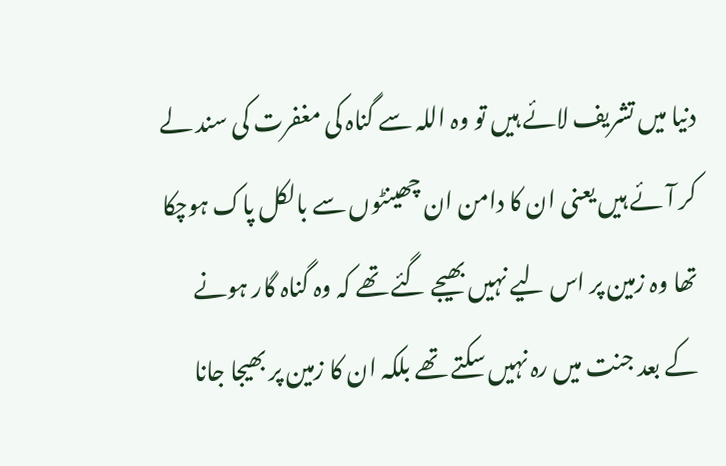دنیا میں تشریف لائے ہیں تو وہ اللہ سے گناہ کی مغفرت کی سند لے کر آئے ہیں یعنی ان کا دامن ان چھینٹوں سے بالکل پاک ہوچکا تھا وہ زمین پر اس لیے نہیں بھیجے گئے تھے کہ وہ گناہ گار ہونے کے بعد جنت میں رہ نہیں سکتے تھے بلکہ ان کا زمین پر بھیجا جانا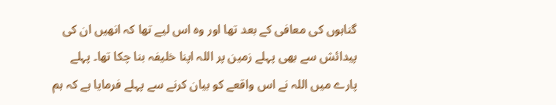گناہوں کی معافی کے بعد تھا اور وہ اس لیے تھا کہ انھیں ان کی پیدائش سے بھی پہلے زمین پر اللہ اپنا خلیفہ بنا چکا تھا۔ پہلے پارے میں اللہ نے اس واقعے کو بیان کرنے سے پہلے فرمایا ہے کہ ہم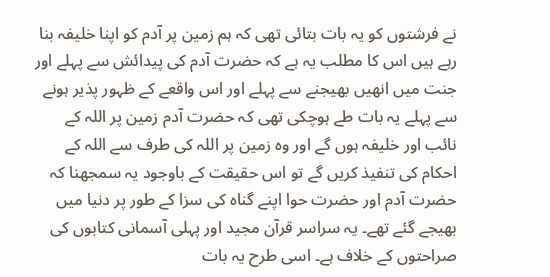نے فرشتوں کو یہ بات بتائی تھی کہ ہم زمین پر آدم کو اپنا خلیفہ بنا رہے ہیں اس کا مطلب یہ ہے کہ حضرت آدم کی پیدائش سے پہلے اور جنت میں انھیں بھیجنے سے پہلے اور اس واقعے کے ظہور پذیر ہونے سے پہلے یہ بات طے ہوچکی تھی کہ حضرت آدم زمین پر اللہ کے نائب اور خلیفہ ہوں گے اور وہ زمین پر اللہ کی طرف سے اللہ کے احکام کی تنفیذ کریں گے تو اس حقیقت کے باوجود یہ سمجھنا کہ حضرت آدم اور حضرت حوا اپنے گناہ کی سزا کے طور پر دنیا میں بھیجے گئے تھے۔ یہ سراسر قرآن مجید اور پہلی آسمانی کتابوں کی صراحتوں کے خلاف ہے۔ اسی طرح یہ بات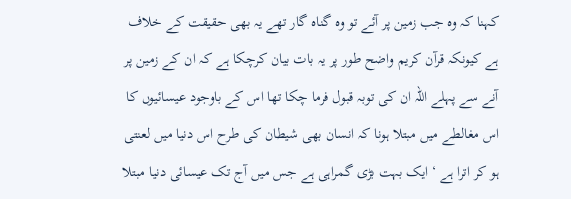کہنا کہ وہ جب زمین پر آئے تو وہ گناہ گار تھے یہ بھی حقیقت کے خلاف ہے کیونکہ قرآن کریم واضح طور پر یہ بات بیان کرچکا ہے کہ ان کے زمین پر آنے سے پہلے اللہ ان کی توبہ قبول فرما چکا تھا اس کے باوجود عیسائیوں کا اس مغالطے میں مبتلا ہونا کہ انسان بھی شیطان کی طرح اس دنیا میں لعنتی ہو کر اترا ہے ‘ ایک بہت بڑی گمراہی ہے جس میں آج تک عیسائی دنیا مبتلا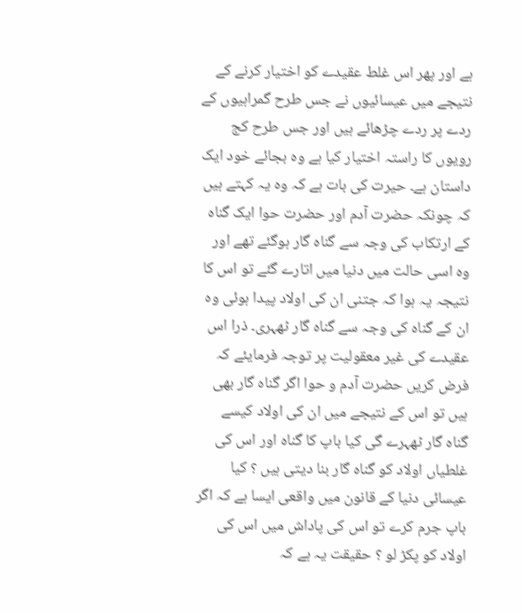ہے اور پھر اس غلط عقیدے کو اختیار کرنے کے نتیجے میں عیسائیوں نے جس طرح گمراہیوں کے ردے پر ردے چڑھائے ہیں اور جس طرح کج رویوں کا راستہ اختیار کیا ہے وہ بجائے خود ایک داستان ہے۔ حیرت کی بات ہے کہ وہ یہ کہتے ہیں کہ چونکہ حضرت آدم اور حضرت حوا ایک گناہ کے ارتکاب کی وجہ سے گناہ گار ہوگئے تھے اور وہ اسی حالت میں دنیا میں اتارے گئے تو اس کا نتیجہ یہ ہوا کہ جتنی ان کی اولاد پیدا ہوئی وہ ان کے گناہ کی وجہ سے گناہ گار ٹھہری۔ ذرا اس عقیدے کی غیر معقولیت پر توجہ فرمایئے کہ فرض کریں حضرت آدم و حوا اگر گناہ گار بھی ہیں تو اس کے نتیجے میں ان کی اولاد کیسے گناہ گار ٹھہرے گی کیا باپ کا گناہ اور اس کی غلطیاں اولاد کو گناہ گار بنا دیتی ہیں ؟ کیا عیسائی دنیا کے قانون میں واقعی ایسا ہے کہ اگر باپ جرم کرے تو اس کی پاداش میں اس کی اولاد کو پکڑ لو ؟ حقیقت یہ ہے کہ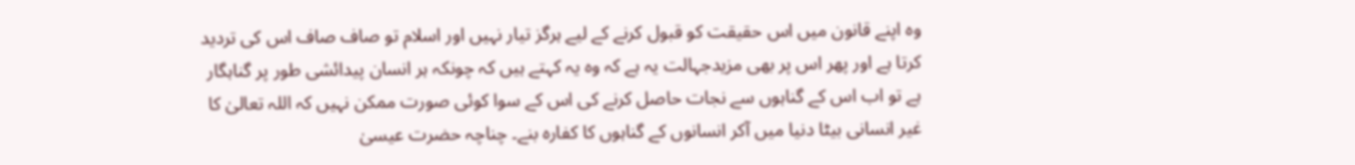وہ اپنے قانون میں اس حقیقت کو قبول کرنے کے لیے ہرگز تیار نہیں اور اسلام تو صاف صاف اس کی تردید کرتا ہے اور پھر اس پر بھی مزیدجہالت یہ ہے کہ وہ یہ کہتے ہیں کہ چونکہ ہر انسان پیدائشی طور پر گناہگار ہے تو اب اس کے گناہوں سے نجات حاصل کرنے کی اس کے سوا کوئی صورت ممکن نہیں کہ اللہ تعالیٰ کا غیر انسانی بیٹا دنیا میں آکر انسانوں کے گناہوں کا کفارہ بنے۔ چناچہ حضرت عیسیٰ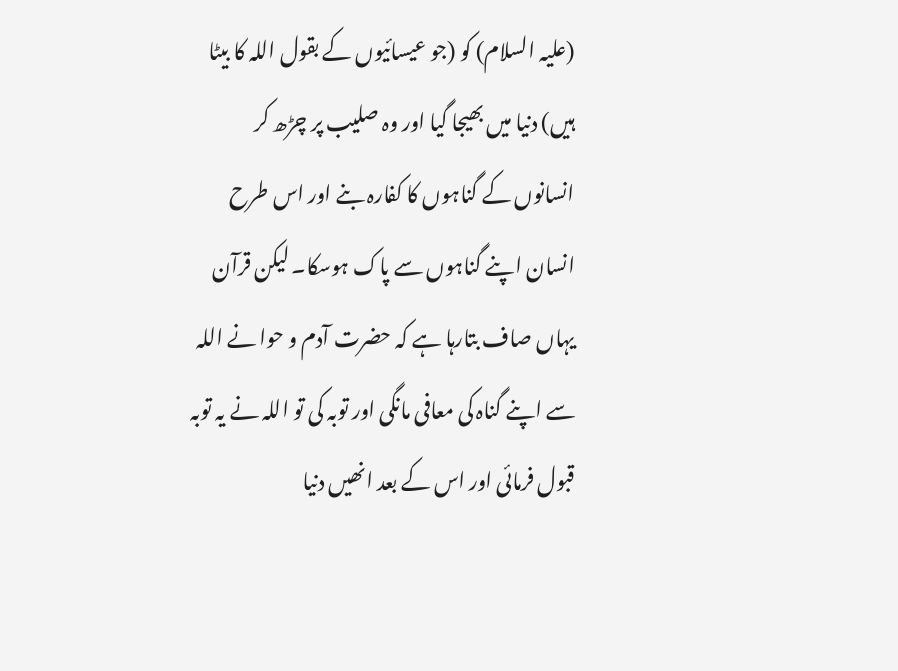(علیہ السلام) کو (جو عیسائیوں کے بقول اللہ کا بیٹا ہیں) دنیا میں بھیجا گیا اور وہ صلیب پر چڑھ کر انسانوں کے گناہوں کا کفارہ بنے اور اس طرح انسان اپنے گناہوں سے پاک ہوسکا۔ لیکن قرآن یہاں صاف بتارہا ہے کہ حضرت آدم و حوا نے اللہ سے اپنے گناہ کی معافی مانگی اور توبہ کی تو اللہ نے یہ توبہ قبول فرمائی اور اس کے بعد انھیں دنیا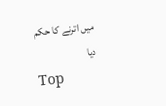میں اترنے کا حکم دیا
Top